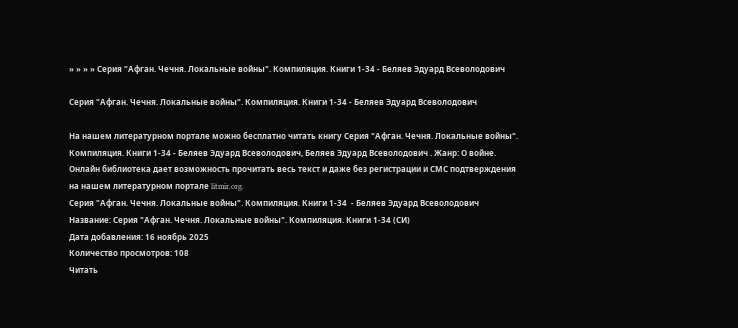» » » » Серия "Афган. Чечня. Локальные войны". Компиляция. Книги 1-34 - Беляев Эдуард Всеволодович

Серия "Афган. Чечня. Локальные войны". Компиляция. Книги 1-34 - Беляев Эдуард Всеволодович

На нашем литературном портале можно бесплатно читать книгу Серия "Афган. Чечня. Локальные войны". Компиляция. Книги 1-34 - Беляев Эдуард Всеволодович, Беляев Эдуард Всеволодович . Жанр: О войне. Онлайн библиотека дает возможность прочитать весь текст и даже без регистрации и СМС подтверждения на нашем литературном портале litmir.org.
Серия "Афган. Чечня. Локальные войны". Компиляция. Книги 1-34  - Беляев Эдуард Всеволодович
Название: Серия "Афган. Чечня. Локальные войны". Компиляция. Книги 1-34 (СИ)
Дата добавления: 16 ноябрь 2025
Количество просмотров: 108
Читать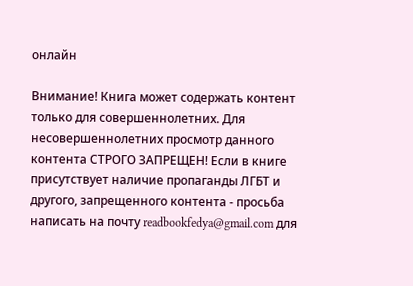онлайн

Внимание! Книга может содержать контент только для совершеннолетних. Для несовершеннолетних просмотр данного контента СТРОГО ЗАПРЕЩЕН! Если в книге присутствует наличие пропаганды ЛГБТ и другого, запрещенного контента - просьба написать на почту readbookfedya@gmail.com для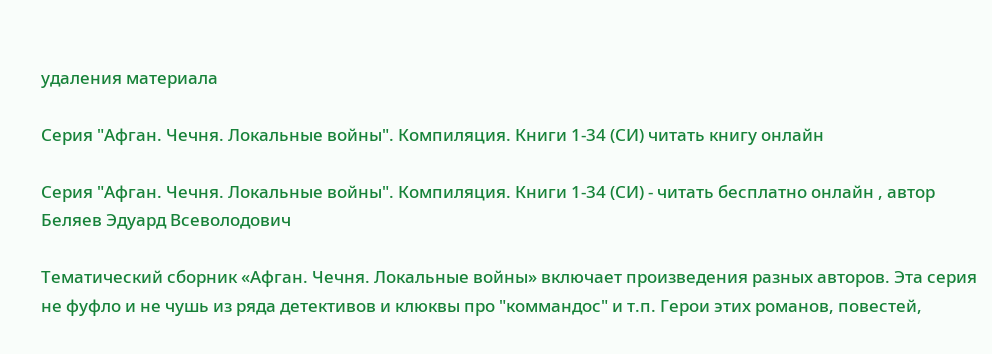удаления материала

Серия "Афган. Чечня. Локальные войны". Компиляция. Книги 1-34 (СИ) читать книгу онлайн

Серия "Афган. Чечня. Локальные войны". Компиляция. Книги 1-34 (СИ) - читать бесплатно онлайн , автор Беляев Эдуард Всеволодович

Тематический сборник «Афган. Чечня. Локальные войны» включает произведения разных авторов. Эта серия не фуфло и не чушь из ряда детективов и клюквы про "коммандос" и т.п. Герои этих романов, повестей,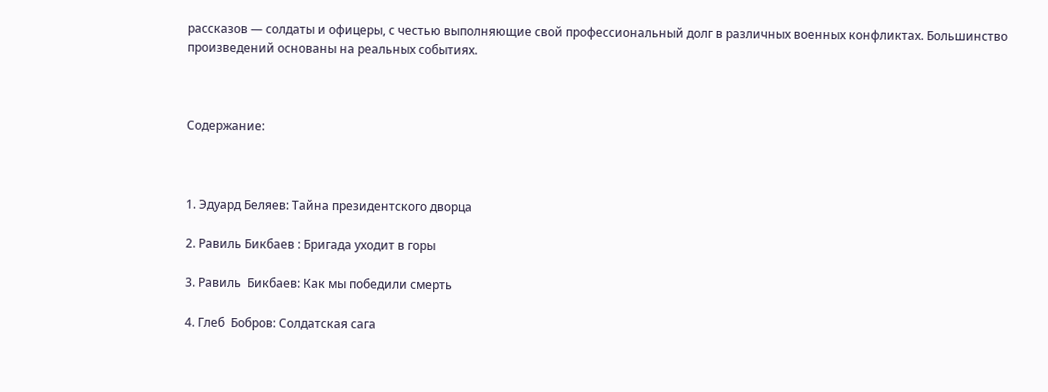рассказов — солдаты и офицеры, с честью выполняющие свой профессиональный долг в различных военных конфликтах. Большинство произведений основаны на реальных событиях.



Содержание:



1. Эдуард Беляев: Тайна президентского дворца

2. Равиль Бикбаев : Бригада уходит в горы

3. Равиль  Бикбаев: Как мы победили смерть

4. Глеб  Бобров: Солдатская сага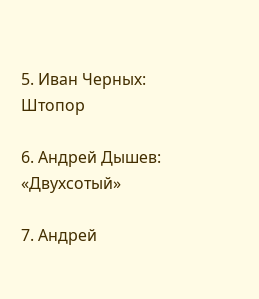5. Иван Черных: Штопор

6. Андрей Дышев: «Двухсотый»

7. Андрей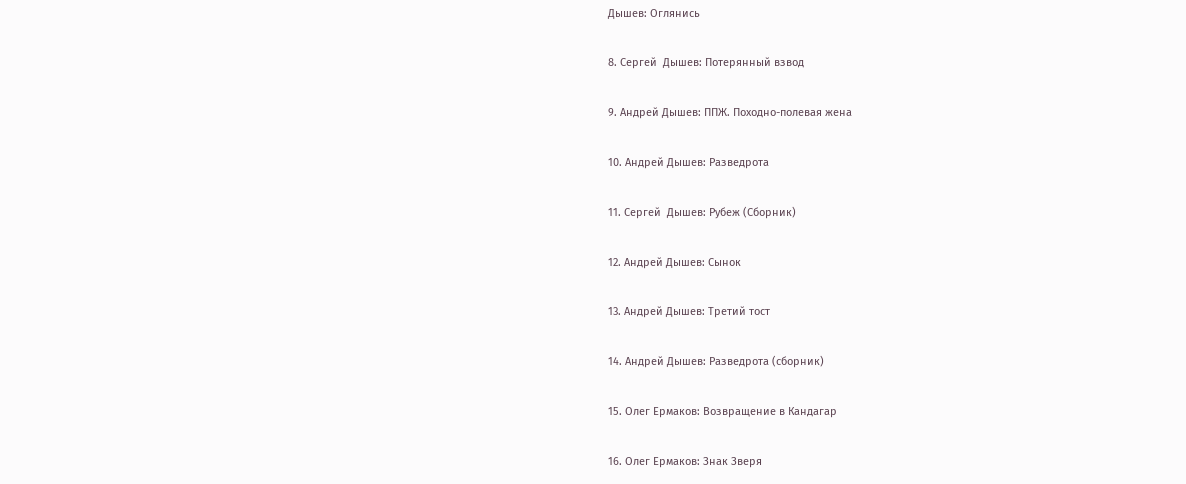Дышев: Оглянись

8. Сергей  Дышев: Потерянный взвод

9. Андрей Дышев: ППЖ. Походно-полевая жена

10. Андрей Дышев: Разведрота

11. Сергей  Дышев: Рубеж (Сборник)

12. Андрей Дышев: Сынок

13. Андрей Дышев: Третий тост

14. Андрей Дышев: Разведрота (сборник)

15. Олег Ермаков: Возвращение в Кандагар

16. Олег Ермаков: Знак Зверя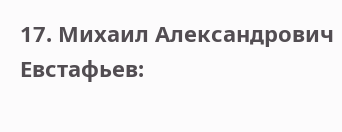17. Михаил Александрович Евстафьев: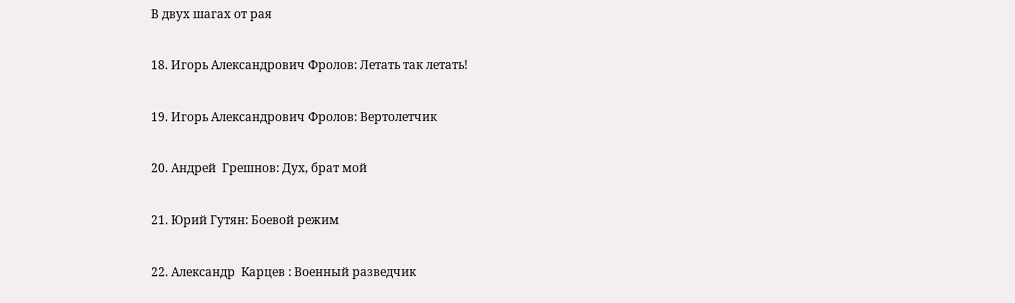В двух шагах от рая

18. Игорь Александрович Фролов: Летать так летать!

19. Игорь Александрович Фролов: Вертолетчик

20. Андрей  Грешнов: Дух, брат мой

21. Юрий Гутян: Боевой режим

22. Александр  Карцев : Военный разведчик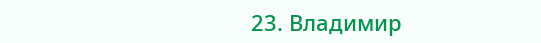23. Владимир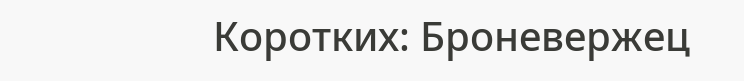Коротких: Броневержец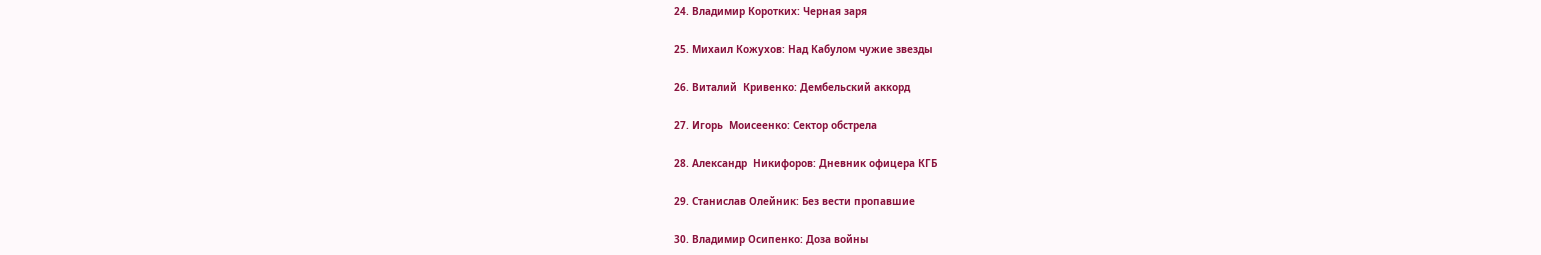24. Владимир Коротких: Черная заря

25. Михаил Кожухов: Над Кабулом чужие звезды

26. Виталий  Кривенко: Дембельский аккорд

27. Игорь  Моисеенко: Сектор обстрела

28. Александр  Никифоров: Дневник офицера КГБ

29. Станислав Олейник: Без вести пропавшие

30. Владимир Осипенко: Доза войны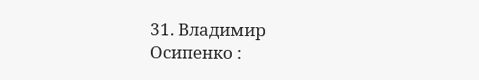31. Владимир  Осипенко :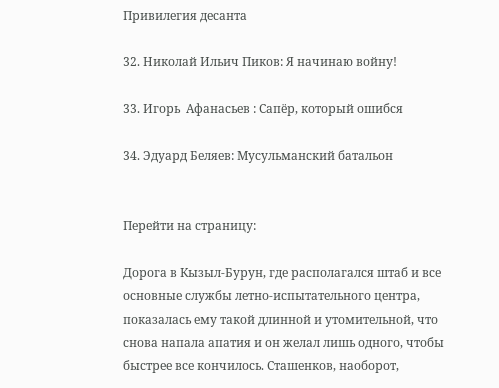Привилегия десанта

32. Николай Ильич Пиков: Я начинаю войну!

33. Игорь  Афанасьев : Сапёр, который ошибся

34. Эдуард Беляев: Мусульманский батальон


Перейти на страницу:

Дорога в Кызыл-Бурун, где располагался штаб и все основные службы летно-испытательного центра, показалась ему такой длинной и утомительной, что снова напала апатия и он желал лишь одного, чтобы быстрее все кончилось. Сташенков, наоборот,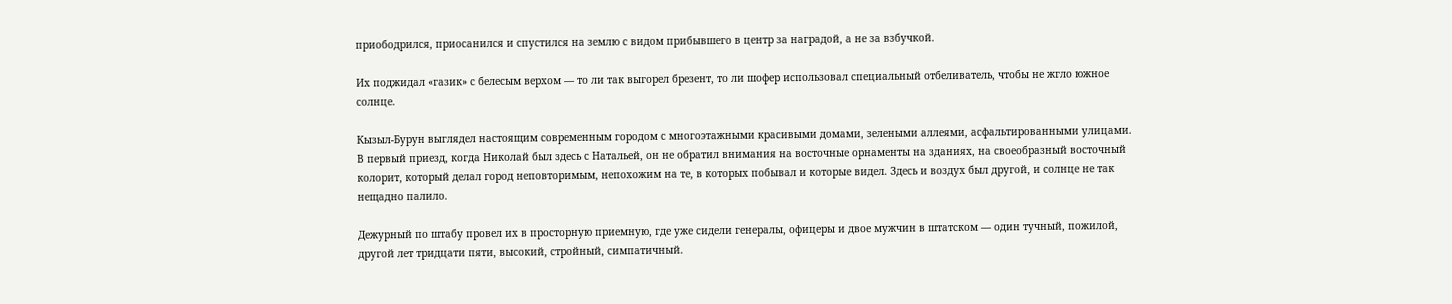приободрился, приосанился и спустился на землю с видом прибывшего в центр за наградой, а не за взбучкой.

Их поджидал «газик» с белесым верхом — то ли так выгорел брезент, то ли шофер использовал специальный отбеливатель, чтобы не жгло южное солнце.

Кызыл-Бурун выглядел настоящим современным городом с многоэтажными красивыми домами, зелеными аллеями, асфальтированными улицами. В первый приезд, когда Николай был здесь с Натальей, он не обратил внимания на восточные орнаменты на зданиях, на своеобразный восточный колорит, который делал город неповторимым, непохожим на те, в которых побывал и которые видел. Здесь и воздух был другой, и солнце не так нещадно палило.

Дежурный по штабу провел их в просторную приемную, где уже сидели генералы, офицеры и двое мужчин в штатском — один тучный, пожилой, другой лет тридцати пяти, высокий, стройный, симпатичный.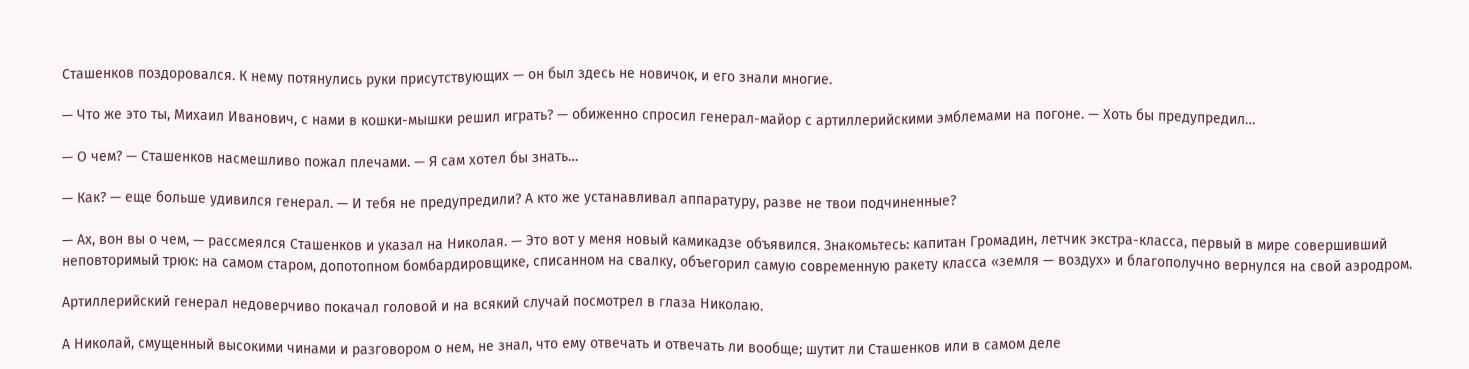Сташенков поздоровался. К нему потянулись руки присутствующих — он был здесь не новичок, и его знали многие.

— Что же это ты, Михаил Иванович, с нами в кошки-мышки решил играть? — обиженно спросил генерал-майор с артиллерийскими эмблемами на погоне. — Хоть бы предупредил…

— О чем? — Сташенков насмешливо пожал плечами. — Я сам хотел бы знать…

— Как? — еще больше удивился генерал. — И тебя не предупредили? А кто же устанавливал аппаратуру, разве не твои подчиненные?

— Ах, вон вы о чем, — рассмеялся Сташенков и указал на Николая. — Это вот у меня новый камикадзе объявился. Знакомьтесь: капитан Громадин, летчик экстра-класса, первый в мире совершивший неповторимый трюк: на самом старом, допотопном бомбардировщике, списанном на свалку, объегорил самую современную ракету класса «земля — воздух» и благополучно вернулся на свой аэродром.

Артиллерийский генерал недоверчиво покачал головой и на всякий случай посмотрел в глаза Николаю.

А Николай, смущенный высокими чинами и разговором о нем, не знал, что ему отвечать и отвечать ли вообще; шутит ли Сташенков или в самом деле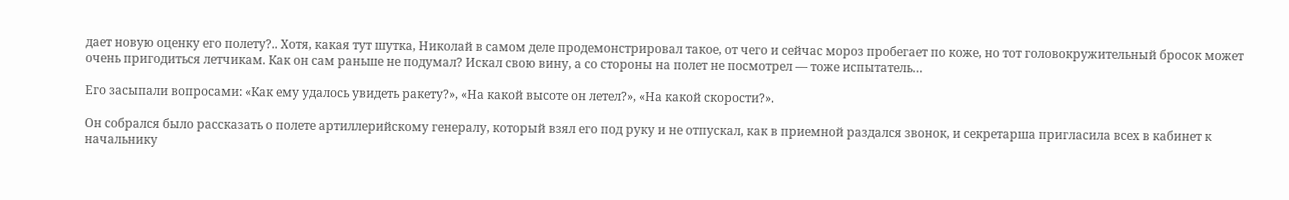дает новую оценку его полету?.. Хотя, какая тут шутка, Николай в самом деле продемонстрировал такое, от чего и сейчас мороз пробегает по коже, но тот головокружительный бросок может очень пригодиться летчикам. Как он сам раньше не подумал? Искал свою вину, а со стороны на полет не посмотрел — тоже испытатель…

Его засыпали вопросами: «Как ему удалось увидеть ракету?», «На какой высоте он летел?», «На какой скорости?».

Он собрался было рассказать о полете артиллерийскому генералу, который взял его под руку и не отпускал, как в приемной раздался звонок, и секретарша пригласила всех в кабинет к начальнику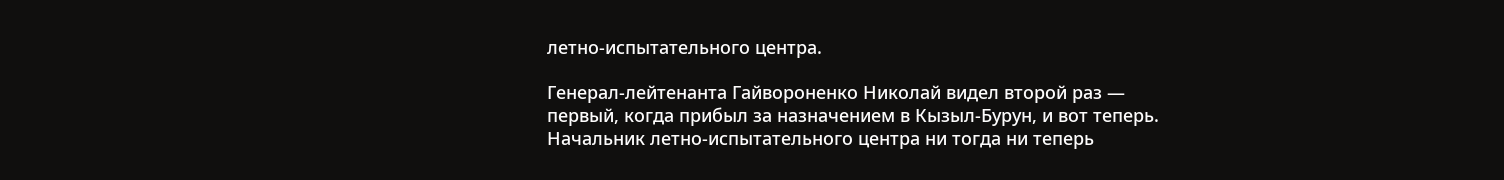летно-испытательного центра.

Генерал-лейтенанта Гайвороненко Николай видел второй раз — первый, когда прибыл за назначением в Кызыл-Бурун, и вот теперь. Начальник летно-испытательного центра ни тогда ни теперь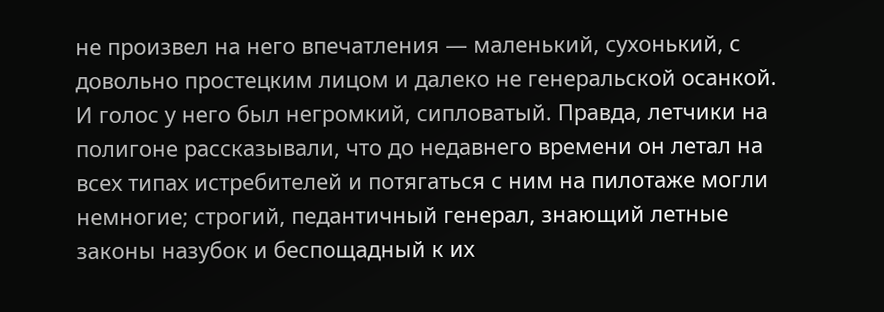не произвел на него впечатления — маленький, сухонький, с довольно простецким лицом и далеко не генеральской осанкой. И голос у него был негромкий, сипловатый. Правда, летчики на полигоне рассказывали, что до недавнего времени он летал на всех типах истребителей и потягаться с ним на пилотаже могли немногие; строгий, педантичный генерал, знающий летные законы назубок и беспощадный к их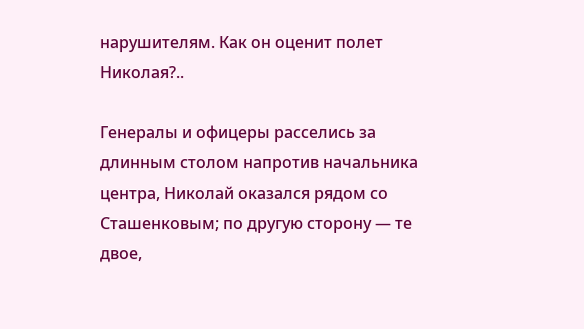нарушителям. Как он оценит полет Николая?..

Генералы и офицеры расселись за длинным столом напротив начальника центра, Николай оказался рядом со Сташенковым; по другую сторону — те двое,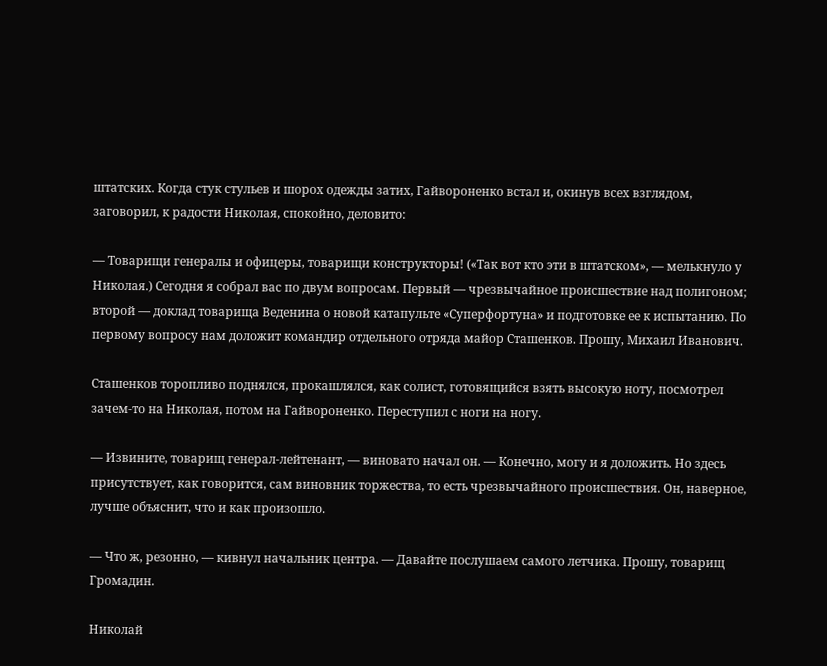штатских. Когда стук стульев и шорох одежды затих, Гайвороненко встал и, окинув всех взглядом, заговорил, к радости Николая, спокойно, деловито:

— Товарищи генералы и офицеры, товарищи конструкторы! («Так вот кто эти в штатском», — мелькнуло у Николая.) Сегодня я собрал вас по двум вопросам. Первый — чрезвычайное происшествие над полигоном; второй — доклад товарища Веденина о новой катапульте «Суперфортуна» и подготовке ее к испытанию. По первому вопросу нам доложит командир отдельного отряда майор Сташенков. Прошу, Михаил Иванович.

Сташенков торопливо поднялся, прокашлялся, как солист, готовящийся взять высокую ноту, посмотрел зачем-то на Николая, потом на Гайвороненко. Переступил с ноги на ногу.

— Извините, товарищ генерал-лейтенант, — виновато начал он. — Конечно, могу и я доложить. Но здесь присутствует, как говорится, сам виновник торжества, то есть чрезвычайного происшествия. Он, наверное, лучше объяснит, что и как произошло.

— Что ж, резонно, — кивнул начальник центра. — Давайте послушаем самого летчика. Прошу, товарищ Громадин.

Николай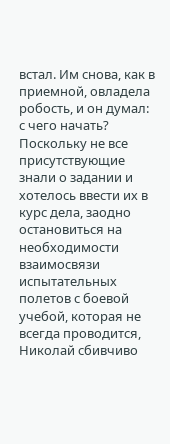встал. Им снова, как в приемной, овладела робость, и он думал: с чего начать? Поскольку не все присутствующие знали о задании и хотелось ввести их в курс дела, заодно остановиться на необходимости взаимосвязи испытательных полетов с боевой учебой, которая не всегда проводится, Николай сбивчиво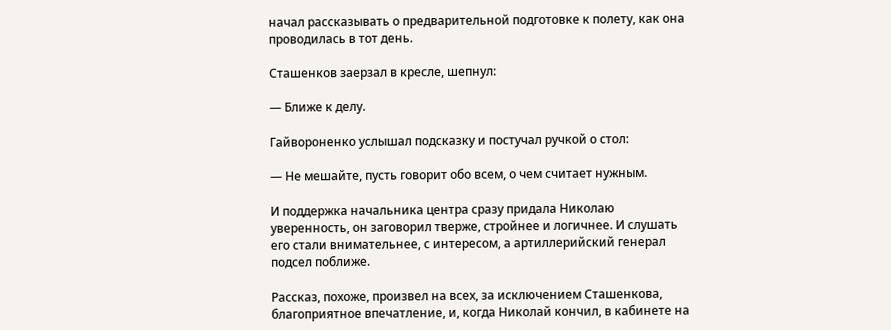начал рассказывать о предварительной подготовке к полету, как она проводилась в тот день.

Сташенков заерзал в кресле, шепнул:

— Ближе к делу.

Гайвороненко услышал подсказку и постучал ручкой о стол:

— Не мешайте, пусть говорит обо всем, о чем считает нужным.

И поддержка начальника центра сразу придала Николаю уверенность, он заговорил тверже, стройнее и логичнее. И слушать его стали внимательнее, с интересом, а артиллерийский генерал подсел поближе.

Рассказ, похоже, произвел на всех, за исключением Сташенкова, благоприятное впечатление, и, когда Николай кончил, в кабинете на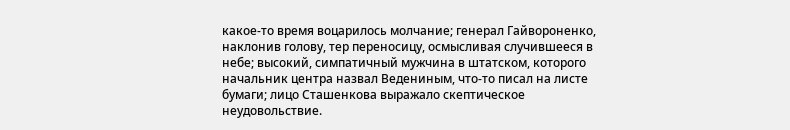какое-то время воцарилось молчание; генерал Гайвороненко, наклонив голову, тер переносицу, осмысливая случившееся в небе; высокий, симпатичный мужчина в штатском, которого начальник центра назвал Ведениным, что-то писал на листе бумаги; лицо Сташенкова выражало скептическое неудовольствие.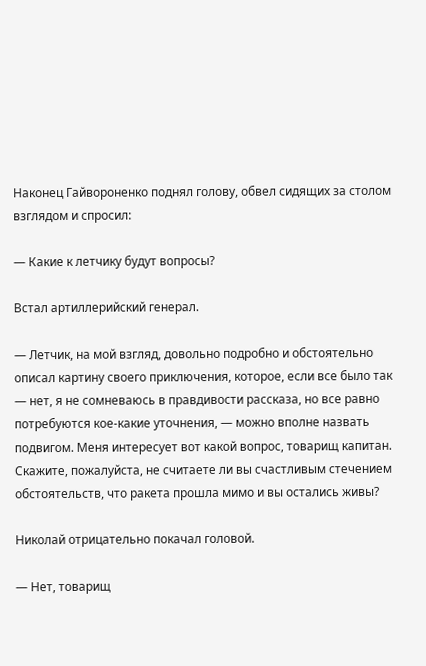Наконец Гайвороненко поднял голову, обвел сидящих за столом взглядом и спросил:

— Какие к летчику будут вопросы?

Встал артиллерийский генерал.

— Летчик, на мой взгляд, довольно подробно и обстоятельно описал картину своего приключения, которое, если все было так — нет, я не сомневаюсь в правдивости рассказа, но все равно потребуются кое-какие уточнения, — можно вполне назвать подвигом. Меня интересует вот какой вопрос, товарищ капитан. Скажите, пожалуйста, не считаете ли вы счастливым стечением обстоятельств, что ракета прошла мимо и вы остались живы?

Николай отрицательно покачал головой.

— Нет, товарищ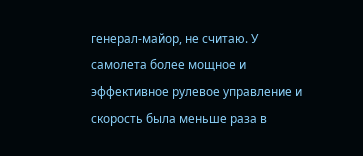генерал-майор, не считаю. У самолета более мощное и эффективное рулевое управление и скорость была меньше раза в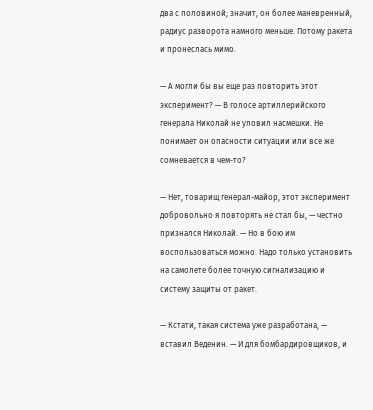два с половиной; значит, он более маневренный, радиус разворота намного меньше. Потому ракета и пронеслась мимо.

— А могли бы вы еще раз повторить этот эксперимент? — В голосе артиллерийского генерала Николай не уловил насмешки. Не понимает он опасности ситуации или все же сомневается в чем-то?

— Нет, товарищ генерал-майор, этот эксперимент добровольно я повторять не стал бы, — честно признался Николай. — Но в бою им воспользоваться можно. Надо только установить на самолете более точную сигнализацию и систему защиты от ракет.

— Кстати, такая система уже разработана, — вставил Веденин. — И для бомбардировщиков, и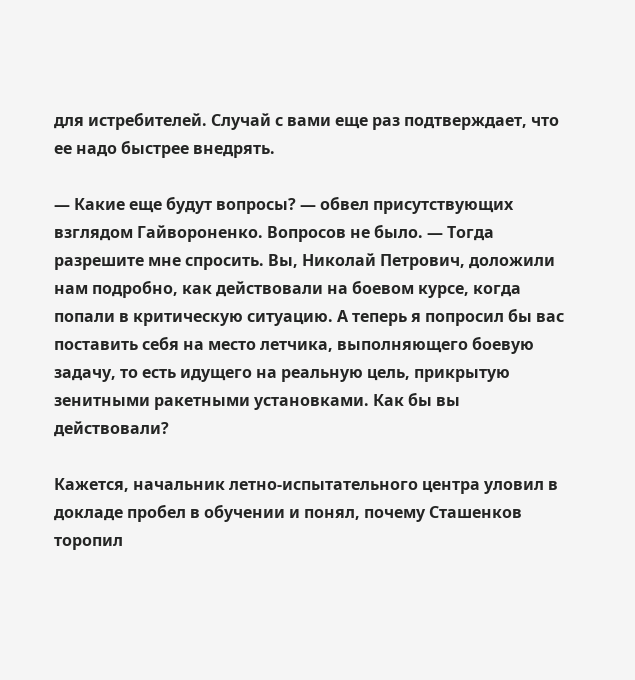для истребителей. Случай с вами еще раз подтверждает, что ее надо быстрее внедрять.

— Какие еще будут вопросы? — обвел присутствующих взглядом Гайвороненко. Вопросов не было. — Тогда разрешите мне спросить. Вы, Николай Петрович, доложили нам подробно, как действовали на боевом курсе, когда попали в критическую ситуацию. А теперь я попросил бы вас поставить себя на место летчика, выполняющего боевую задачу, то есть идущего на реальную цель, прикрытую зенитными ракетными установками. Как бы вы действовали?

Кажется, начальник летно-испытательного центра уловил в докладе пробел в обучении и понял, почему Сташенков торопил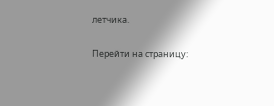летчика.

Перейти на страницу: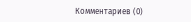Комментариев (0)